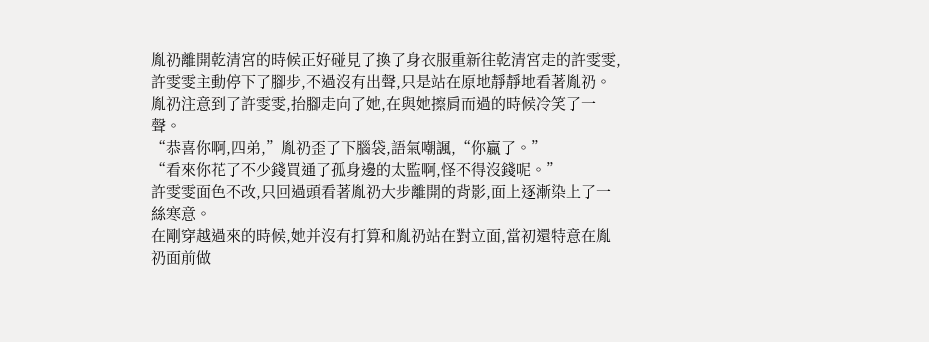胤礽離開乾清宮的時候正好碰見了換了身衣服重新往乾清宮走的許雯雯,許雯雯主動停下了腳步,不過沒有出聲,只是站在原地靜靜地看著胤礽。
胤礽注意到了許雯雯,抬腳走向了她,在與她擦肩而過的時候冷笑了一聲。
“恭喜你啊,四弟,”胤礽歪了下腦袋,語氣嘲諷,“你贏了。”
“看來你花了不少錢買通了孤身邊的太監啊,怪不得沒錢呢。”
許雯雯面色不改,只回過頭看著胤礽大步離開的背影,面上逐漸染上了一絲寒意。
在剛穿越過來的時候,她并沒有打算和胤礽站在對立面,當初還特意在胤礽面前做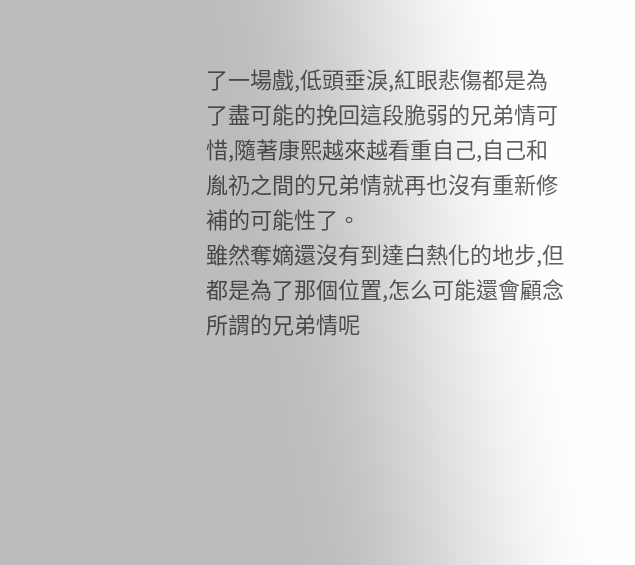了一場戲,低頭垂淚,紅眼悲傷都是為了盡可能的挽回這段脆弱的兄弟情可惜,隨著康熙越來越看重自己,自己和胤礽之間的兄弟情就再也沒有重新修補的可能性了。
雖然奪嫡還沒有到達白熱化的地步,但都是為了那個位置,怎么可能還會顧念所謂的兄弟情呢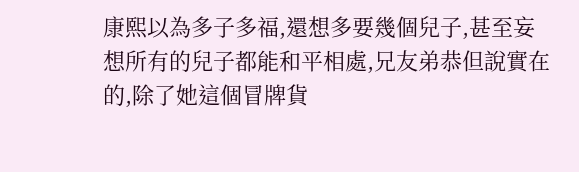康熙以為多子多福,還想多要幾個兒子,甚至妄想所有的兒子都能和平相處,兄友弟恭但說實在的,除了她這個冒牌貨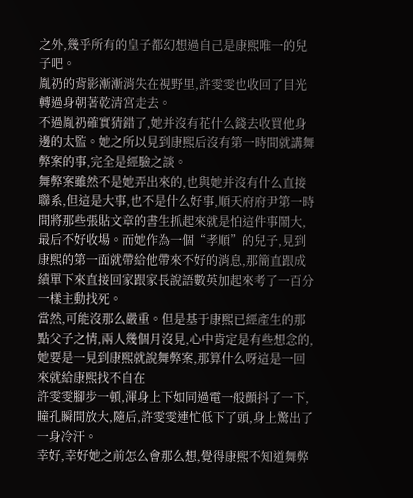之外,幾乎所有的皇子都幻想過自己是康熙唯一的兒子吧。
胤礽的背影漸漸消失在視野里,許雯雯也收回了目光轉過身朝著乾清宮走去。
不過胤礽確實猜錯了,她并沒有花什么錢去收買他身邊的太監。她之所以見到康熙后沒有第一時間就講舞弊案的事,完全是經驗之談。
舞弊案雖然不是她弄出來的,也與她并沒有什么直接聯系,但這是大事,也不是什么好事,順天府府尹第一時間將那些張貼文章的書生抓起來就是怕這件事鬧大,最后不好收場。而她作為一個“孝順”的兒子,見到康熙的第一面就帶給他帶來不好的消息,那簡直跟成績單下來直接回家跟家長說語數英加起來考了一百分一樣主動找死。
當然,可能沒那么嚴重。但是基于康熙已經產生的那點父子之情,兩人幾個月沒見,心中肯定是有些想念的,她要是一見到康熙就說舞弊案,那算什么呀這是一回來就給康熙找不自在
許雯雯腳步一頓,渾身上下如同過電一般顫抖了一下,瞳孔瞬間放大,隨后,許雯雯連忙低下了頭,身上驚出了一身冷汗。
幸好,幸好她之前怎么會那么想,覺得康熙不知道舞弊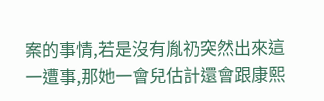案的事情,若是沒有胤礽突然出來這一遭事,那她一會兒估計還會跟康熙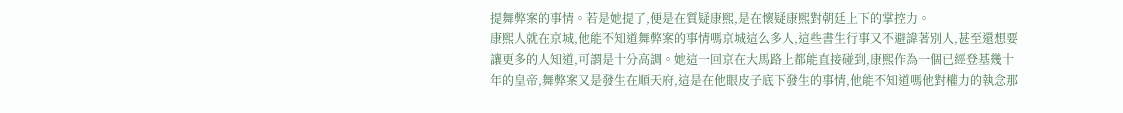提舞弊案的事情。若是她提了,便是在質疑康熙,是在懷疑康熙對朝廷上下的掌控力。
康熙人就在京城,他能不知道舞弊案的事情嗎京城這么多人,這些書生行事又不避諱著別人,甚至還想要讓更多的人知道,可謂是十分高調。她這一回京在大馬路上都能直接碰到,康熙作為一個已經登基幾十年的皇帝,舞弊案又是發生在順天府,這是在他眼皮子底下發生的事情,他能不知道嗎他對權力的執念那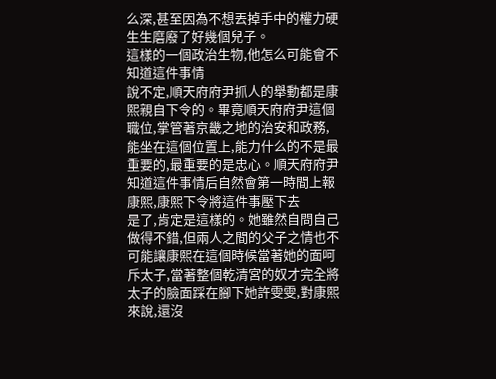么深,甚至因為不想丟掉手中的權力硬生生磨廢了好幾個兒子。
這樣的一個政治生物,他怎么可能會不知道這件事情
說不定,順天府府尹抓人的舉動都是康熙親自下令的。畢竟順天府府尹這個職位,掌管著京畿之地的治安和政務,能坐在這個位置上,能力什么的不是最重要的,最重要的是忠心。順天府府尹知道這件事情后自然會第一時間上報康熙,康熙下令將這件事壓下去
是了,肯定是這樣的。她雖然自問自己做得不錯,但兩人之間的父子之情也不可能讓康熙在這個時候當著她的面呵斥太子,當著整個乾清宮的奴才完全將太子的臉面踩在腳下她許雯雯,對康熙來說,還沒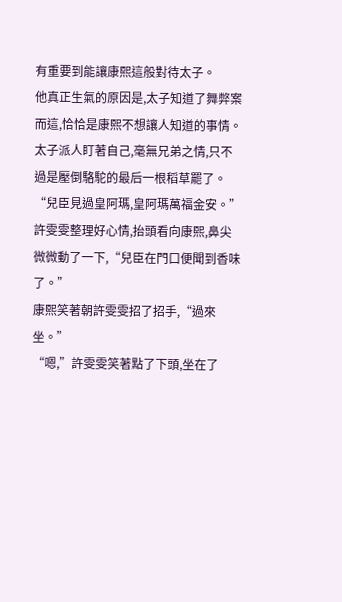有重要到能讓康熙這般對待太子。
他真正生氣的原因是,太子知道了舞弊案而這,恰恰是康熙不想讓人知道的事情。
太子派人盯著自己,毫無兄弟之情,只不過是壓倒駱駝的最后一根稻草罷了。
“兒臣見過皇阿瑪,皇阿瑪萬福金安。”
許雯雯整理好心情,抬頭看向康熙,鼻尖微微動了一下,“兒臣在門口便聞到香味了。”
康熙笑著朝許雯雯招了招手,“過來坐。”
“嗯,”許雯雯笑著點了下頭,坐在了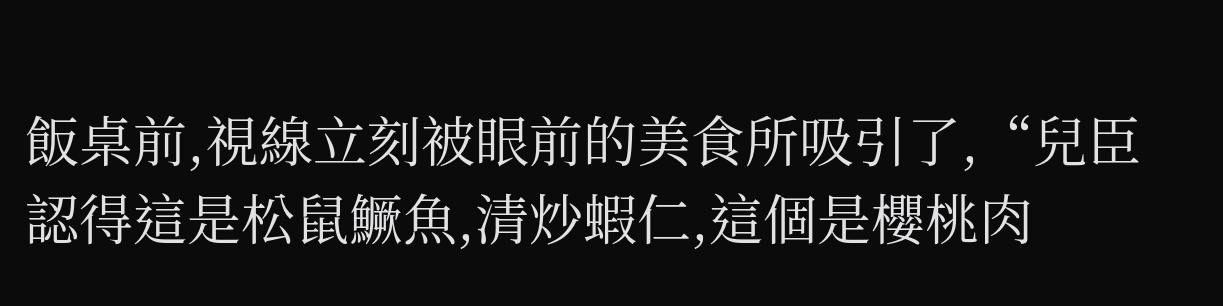飯桌前,視線立刻被眼前的美食所吸引了,“兒臣認得這是松鼠鱖魚,清炒蝦仁,這個是櫻桃肉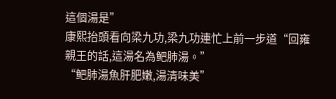這個湯是”
康熙抬頭看向梁九功,梁九功連忙上前一步道“回雍親王的話,這湯名為鲃肺湯。”
“鲃肺湯魚肝肥嫩,湯清味美”